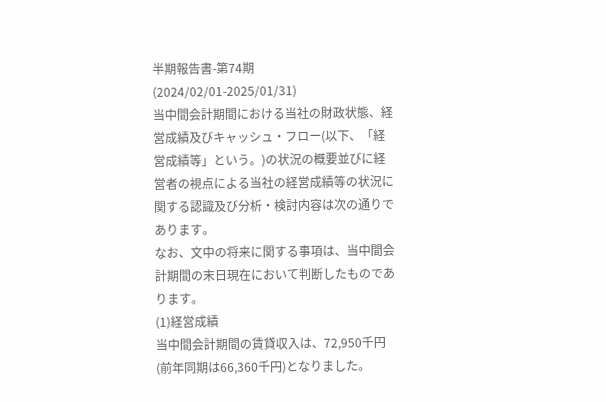半期報告書-第74期(2024/02/01-2025/01/31)
当中間会計期間における当社の財政状態、経営成績及びキャッシュ・フロー(以下、「経営成績等」という。)の状況の概要並びに経営者の視点による当社の経営成績等の状況に関する認識及び分析・検討内容は次の通りであります。
なお、文中の将来に関する事項は、当中間会計期間の末日現在において判断したものであります。
(1)経営成績
当中間会計期間の賃貸収入は、72,950千円(前年同期は66,360千円)となりました。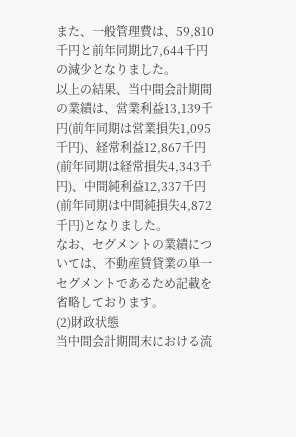また、一般管理費は、59,810千円と前年同期比7,644千円の減少となりました。
以上の結果、当中間会計期間の業績は、営業利益13,139千円(前年同期は営業損失1,095千円)、経常利益12,867千円(前年同期は経常損失4,343千円)、中間純利益12,337千円(前年同期は中間純損失4,872千円)となりました。
なお、セグメントの業績については、不動産賃貸業の単一セグメントであるため記載を省略しております。
(2)財政状態
当中間会計期間末における流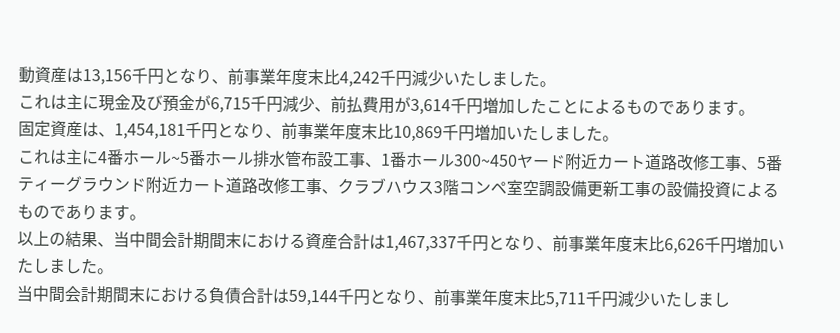動資産は13,156千円となり、前事業年度末比4,242千円減少いたしました。
これは主に現金及び預金が6,715千円減少、前払費用が3,614千円増加したことによるものであります。
固定資産は、1,454,181千円となり、前事業年度末比10,869千円増加いたしました。
これは主に4番ホール~5番ホール排水管布設工事、1番ホール300~450ヤード附近カート道路改修工事、5番ティーグラウンド附近カート道路改修工事、クラブハウス3階コンペ室空調設備更新工事の設備投資によるものであります。
以上の結果、当中間会計期間末における資産合計は1,467,337千円となり、前事業年度末比6,626千円増加いたしました。
当中間会計期間末における負債合計は59,144千円となり、前事業年度末比5,711千円減少いたしまし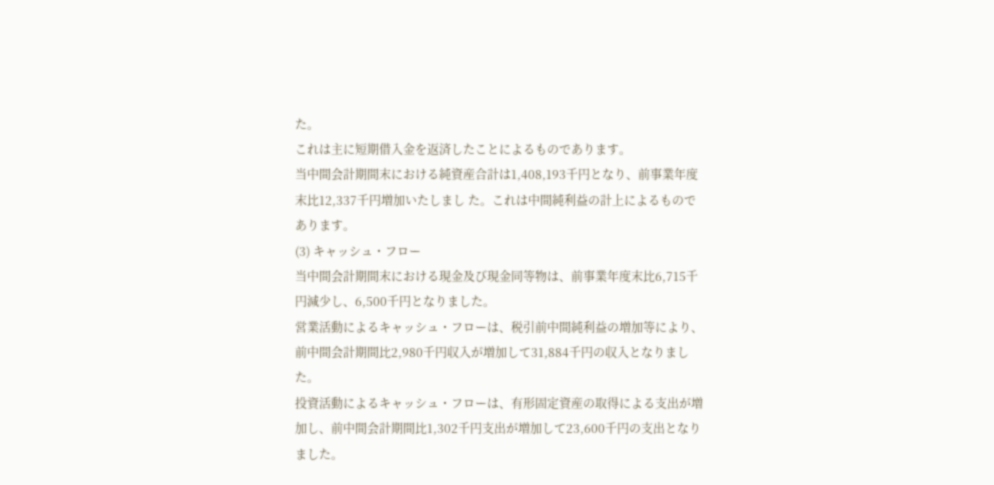た。
これは主に短期借入金を返済したことによるものであります。
当中間会計期間末における純資産合計は1,408,193千円となり、前事業年度末比12,337千円増加いたしまし た。これは中間純利益の計上によるものであります。
(3) キャッシュ・フロー
当中間会計期間末における現金及び現金同等物は、前事業年度末比6,715千円減少し、6,500千円となりました。
営業活動によるキャッシュ・フローは、税引前中間純利益の増加等により、前中間会計期間比2,980千円収入が増加して31,884千円の収入となりました。
投資活動によるキャッシュ・フローは、有形固定資産の取得による支出が増加し、前中間会計期間比1,302千円支出が増加して23,600千円の支出となりました。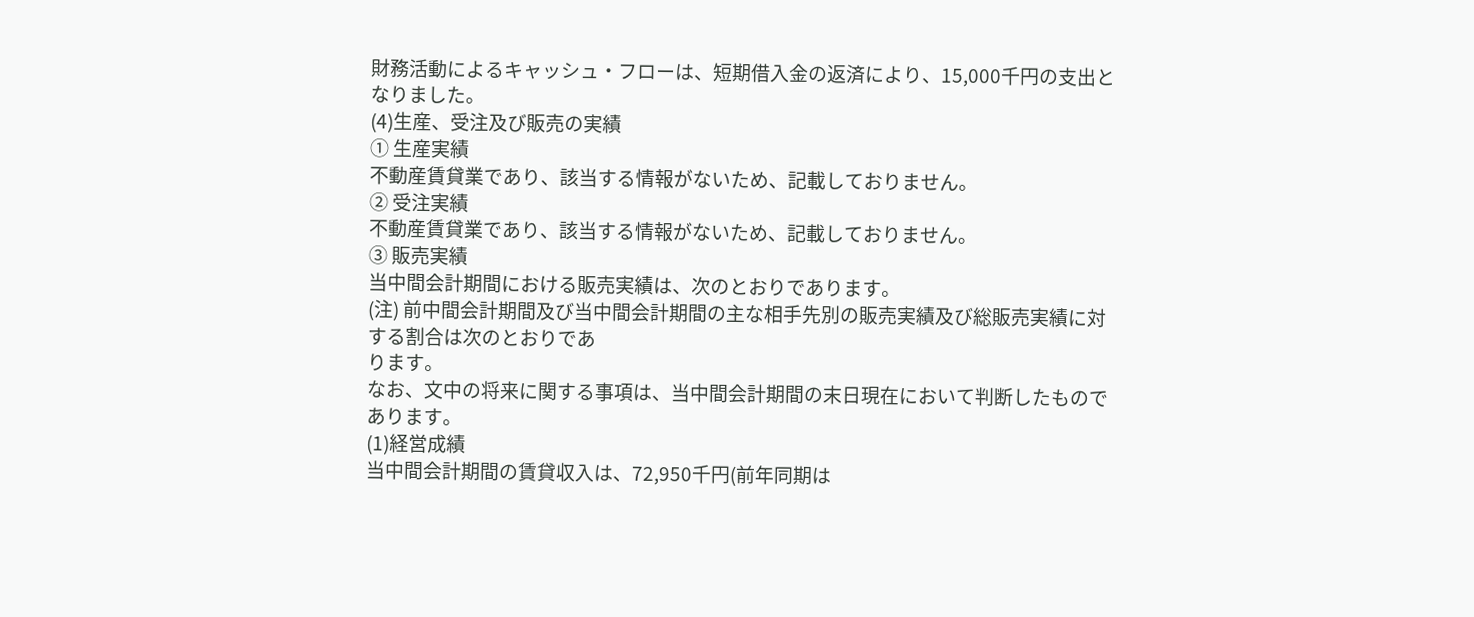財務活動によるキャッシュ・フローは、短期借入金の返済により、15,000千円の支出となりました。
(4)生産、受注及び販売の実績
① 生産実績
不動産賃貸業であり、該当する情報がないため、記載しておりません。
② 受注実績
不動産賃貸業であり、該当する情報がないため、記載しておりません。
③ 販売実績
当中間会計期間における販売実績は、次のとおりであります。
(注) 前中間会計期間及び当中間会計期間の主な相手先別の販売実績及び総販売実績に対する割合は次のとおりであ
ります。
なお、文中の将来に関する事項は、当中間会計期間の末日現在において判断したものであります。
(1)経営成績
当中間会計期間の賃貸収入は、72,950千円(前年同期は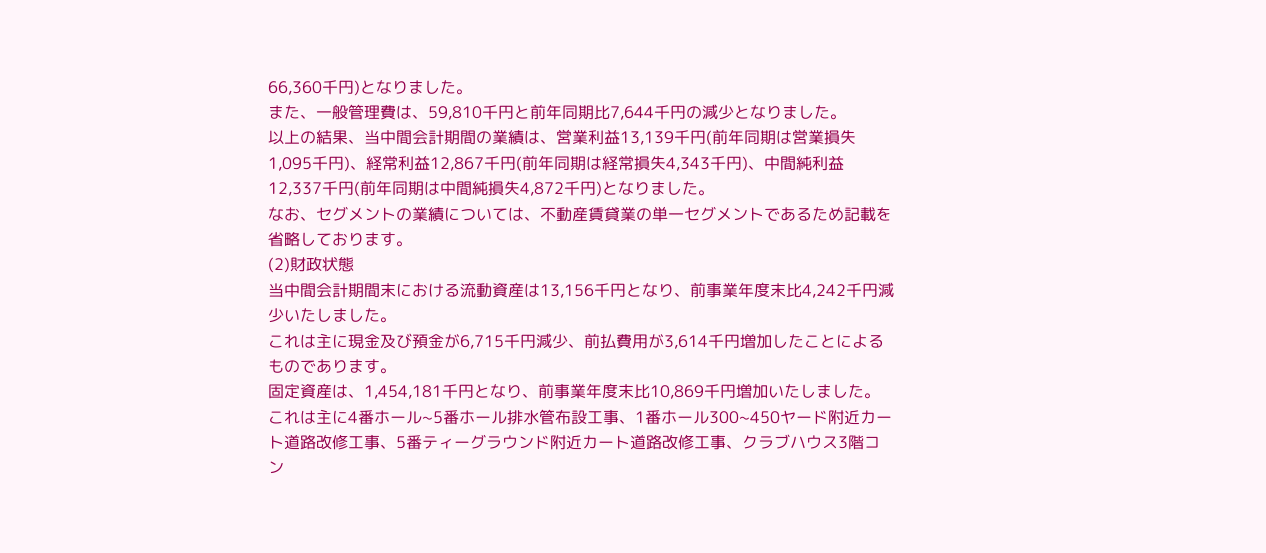66,360千円)となりました。
また、一般管理費は、59,810千円と前年同期比7,644千円の減少となりました。
以上の結果、当中間会計期間の業績は、営業利益13,139千円(前年同期は営業損失1,095千円)、経常利益12,867千円(前年同期は経常損失4,343千円)、中間純利益12,337千円(前年同期は中間純損失4,872千円)となりました。
なお、セグメントの業績については、不動産賃貸業の単一セグメントであるため記載を省略しております。
(2)財政状態
当中間会計期間末における流動資産は13,156千円となり、前事業年度末比4,242千円減少いたしました。
これは主に現金及び預金が6,715千円減少、前払費用が3,614千円増加したことによるものであります。
固定資産は、1,454,181千円となり、前事業年度末比10,869千円増加いたしました。
これは主に4番ホール~5番ホール排水管布設工事、1番ホール300~450ヤード附近カート道路改修工事、5番ティーグラウンド附近カート道路改修工事、クラブハウス3階コン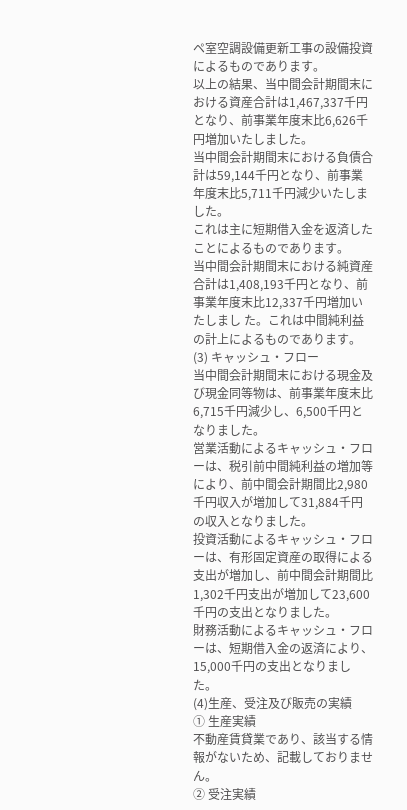ペ室空調設備更新工事の設備投資によるものであります。
以上の結果、当中間会計期間末における資産合計は1,467,337千円となり、前事業年度末比6,626千円増加いたしました。
当中間会計期間末における負債合計は59,144千円となり、前事業年度末比5,711千円減少いたしました。
これは主に短期借入金を返済したことによるものであります。
当中間会計期間末における純資産合計は1,408,193千円となり、前事業年度末比12,337千円増加いたしまし た。これは中間純利益の計上によるものであります。
(3) キャッシュ・フロー
当中間会計期間末における現金及び現金同等物は、前事業年度末比6,715千円減少し、6,500千円となりました。
営業活動によるキャッシュ・フローは、税引前中間純利益の増加等により、前中間会計期間比2,980千円収入が増加して31,884千円の収入となりました。
投資活動によるキャッシュ・フローは、有形固定資産の取得による支出が増加し、前中間会計期間比1,302千円支出が増加して23,600千円の支出となりました。
財務活動によるキャッシュ・フローは、短期借入金の返済により、15,000千円の支出となりました。
(4)生産、受注及び販売の実績
① 生産実績
不動産賃貸業であり、該当する情報がないため、記載しておりません。
② 受注実績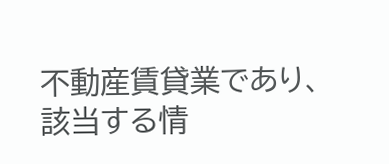不動産賃貸業であり、該当する情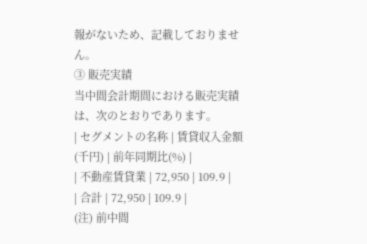報がないため、記載しておりません。
③ 販売実績
当中間会計期間における販売実績は、次のとおりであります。
| セグメントの名称 | 賃貸収入金額(千円) | 前年同期比(%) |
| 不動産賃貸業 | 72,950 | 109.9 |
| 合計 | 72,950 | 109.9 |
(注) 前中間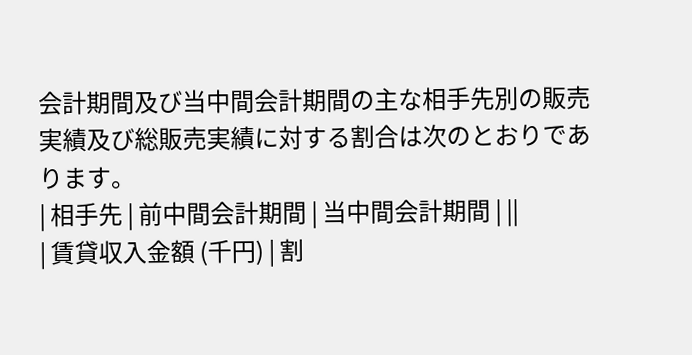会計期間及び当中間会計期間の主な相手先別の販売実績及び総販売実績に対する割合は次のとおりであ
ります。
| 相手先 | 前中間会計期間 | 当中間会計期間 | ||
| 賃貸収入金額 (千円) | 割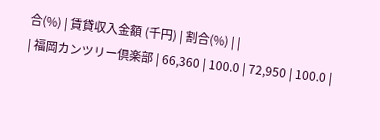合(%) | 賃貸収入金額 (千円) | 割合(%) | |
| 福岡カンツリー倶楽部 | 66,360 | 100.0 | 72,950 | 100.0 |